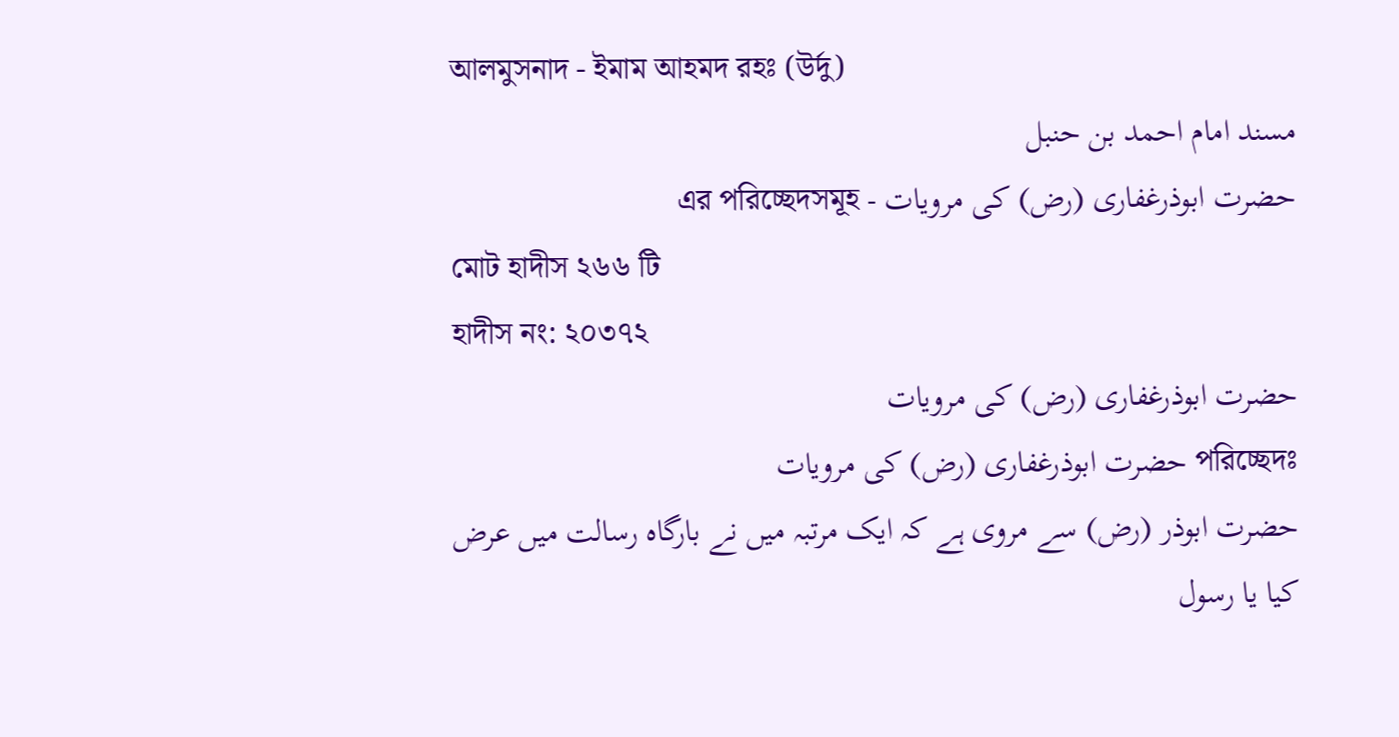আলমুসনাদ - ইমাম আহমদ রহঃ (উর্দু)
مسند امام احمد بن حنبل
حضرت ابوذرغفاری (رض) کی مرویات - এর পরিচ্ছেদসমূহ
মোট হাদীস ২৬৬ টি
হাদীস নং: ২০৩৭২
حضرت ابوذرغفاری (رض) کی مرویات
পরিচ্ছেদঃ حضرت ابوذرغفاری (رض) کی مرویات
حضرت ابوذر (رض) سے مروی ہے کہ ایک مرتبہ میں نے بارگاہ رسالت میں عرض کیا یا رسول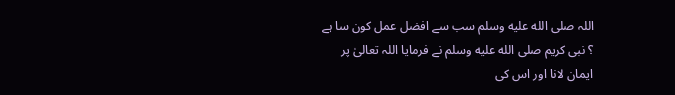اللہ صلى الله عليه وسلم سب سے افضل عمل کون سا ہے ؟ نبی کریم صلى الله عليه وسلم نے فرمایا اللہ تعالیٰ پر ایمان لانا اور اس کی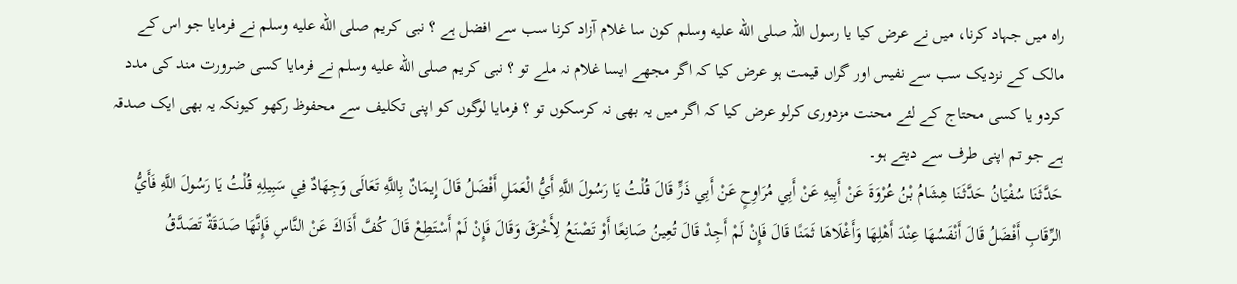راہ میں جہاد کرنا، میں نے عرض کیا یا رسول اللہ صلى الله عليه وسلم کون سا غلام آزاد کرنا سب سے افضل ہے ؟ نبی کریم صلى الله عليه وسلم نے فرمایا جو اس کے مالک کے نزدیک سب سے نفیس اور گراں قیمت ہو عرض کیا کہ اگر مجھے ایسا غلام نہ ملے تو ؟ نبی کریم صلى الله عليه وسلم نے فرمایا کسی ضرورت مند کی مدد کردو یا کسی محتاج کے لئے محنت مزدوری کرلو عرض کیا کہ اگر میں یہ بھی نہ کرسکوں تو ؟ فرمایا لوگوں کو اپنی تکلیف سے محفوظ رکھو کیونکہ یہ بھی ایک صدقہ ہے جو تم اپنی طرف سے دیتے ہو۔
حَدَّثَنَا سُفْيَانُ حَدَّثَنَا هِشَامُ بْنُ عُرْوَةَ عَنْ أَبِيهِ عَنْ أَبِي مُرَاوِحٍ عَنْ أَبِي ذَرٍّ قَالَ قُلْتُ يَا رَسُولَ اللَّهِ أَيُّ الْعَمَلِ أَفْضَلُ قَالَ إِيمَانٌ بِاللَّهِ تَعَالَى وَجِهَادٌ فِي سَبِيلِهِ قُلْتُ يَا رَسُولَ اللَّهِ فَأَيُّ الرِّقَابِ أَفْضَلُ قَالَ أَنْفَسُهَا عِنْدَ أَهْلِهَا وَأَغْلَاهَا ثَمَنًا قَالَ فَإِنْ لَمْ أَجِدْ قَالَ تُعِينُ صَانِعًا أَوْ تَصْنَعُ لِأَخْرَقَ وَقَالَ فَإِنْ لَمْ أَسْتَطِعْ قَالَ كُفَّ أَذَاكَ عَنْ النَّاسِ فَإِنَّهَا صَدَقَةٌ تَصَدَّقُ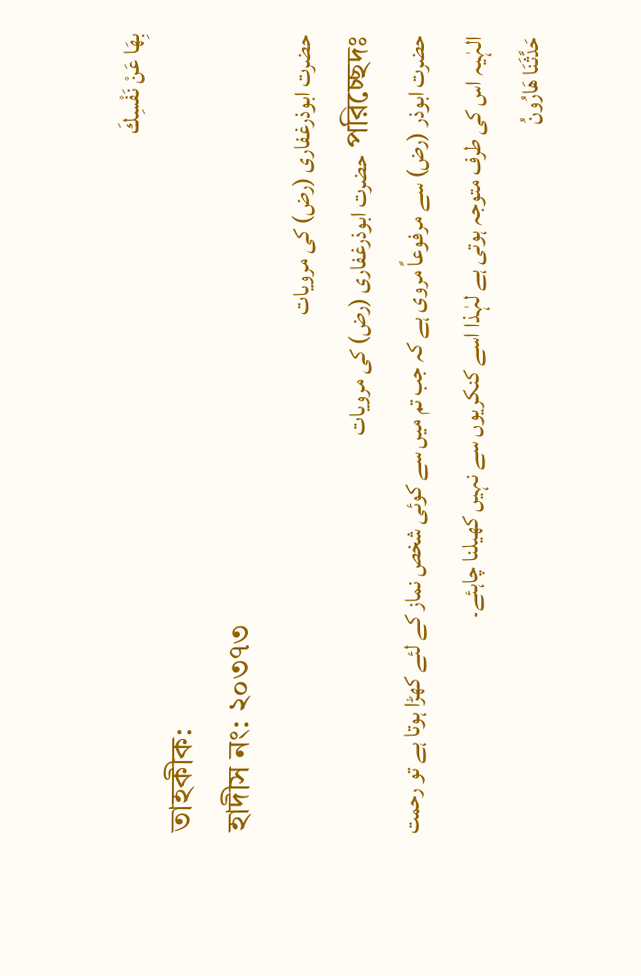بِهَا عَنْ نَفْسِكَ
তাহকীক:
হাদীস নং: ২০৩৭৩
حضرت ابوذرغفاری (رض) کی مرویات
পরিচ্ছেদঃ حضرت ابوذرغفاری (رض) کی مرویات
حضرت ابوذر (رض) سے مرفوعاً مروی ہے کہ جب تم میں سے کوئی شخص نماز کے لئے کھڑا ہوتا ہے تو رحمت الہٰیہ اس کی طرف متوجہ ہوتی ہے لہٰذا اسے کنکریوں سے نہیں کھیلنا چاہئے۔
حَدَّثَنَا هَارُونُ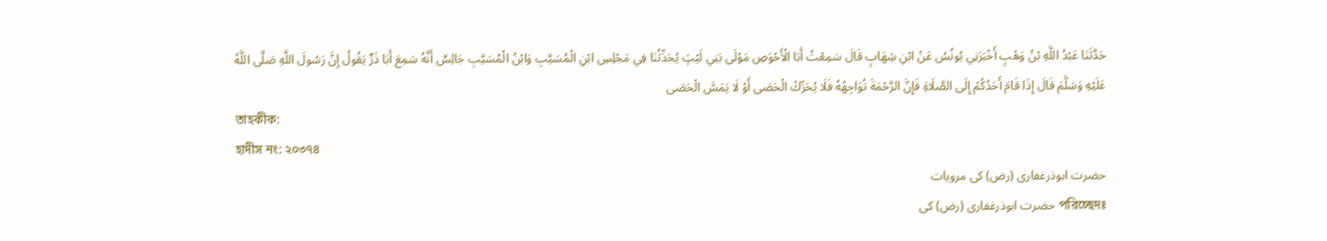حَدَّثَنَا عَبْدُ اللَّهِ بْنُ وَهْبٍ أَخْبَرَنِي يُونُسُ عَنْ ابْنِ شِهَابٍ قَالَ سَمِعْتُ أَبَا الْأَحْوَصِ مَوْلَى بَنِي لَيْثٍ يُحَدِّثُنَا فِي مَجْلِسِ ابْنِ الْمُسَيَّبِ وَابْنُ الْمُسَيَّبِ جَالِسٌ أَنَّهُ سَمِعَ أَبَا ذَرٍّ يَقُولُ إِنَّ رَسُولَ اللَّهِ صَلَّى اللَّهُ عَلَيْهِ وَسَلَّمَ قَالَ إِذَا قَامَ أَحَدُكُمْ إِلَى الصَّلَاةِ فَإِنَّ الرَّحْمَةَ تُوَاجِهُهُ فَلَا يُحَرِّكْ الْحَصَى أَوْ لَا يَمَسَّ الْحَصَى
তাহকীক:
হাদীস নং: ২০৩৭৪
حضرت ابوذرغفاری (رض) کی مرویات
পরিচ্ছেদঃ حضرت ابوذرغفاری (رض) کی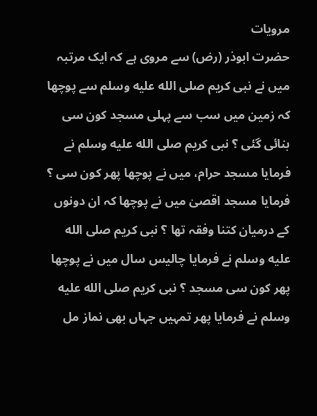مرویات
حضرت ابوذر (رض) سے مروی ہے کہ ایک مرتبہ میں نے نبی کریم صلى الله عليه وسلم سے پوچھا کہ زمین میں سب سے پہلی مسجد کون سی بنائی گئی ؟ نبی کریم صلى الله عليه وسلم نے فرمایا مسجد حرام، میں نے پوچھا پھر کون سی ؟ فرمایا مسجد اقصیٰ میں نے پوچھا کہ ان دونوں کے درمیان کتنا وفقہ تھا ؟ نبی کریم صلى الله عليه وسلم نے فرمایا چالیس سال میں نے پوچھا پھر کون سی مسجد ؟ نبی کریم صلى الله عليه وسلم نے فرمایا پھر تمہیں جہاں بھی نماز مل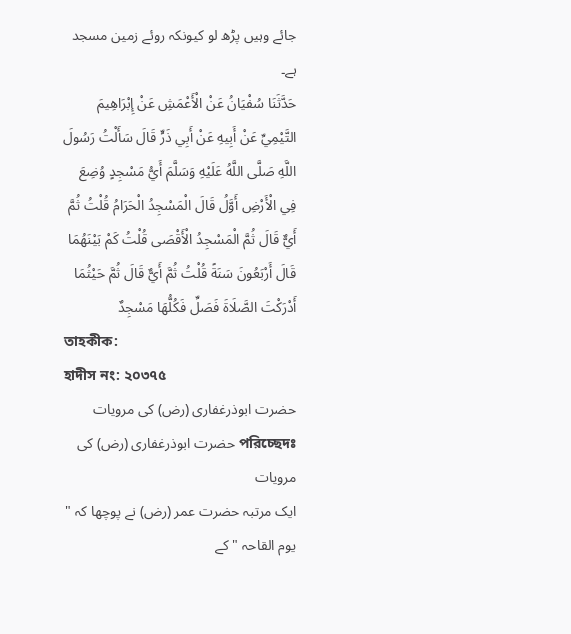جائے وہیں پڑھ لو کیونکہ روئے زمین مسجد ہے۔
حَدَّثَنَا سُفْيَانُ عَنْ الْأَعْمَشِ عَنْ إِبْرَاهِيمَ التَّيْمِيِّ عَنْ أَبِيهِ عَنْ أَبِي ذَرٍّ قَالَ سَأَلْتُ رَسُولَ اللَّهِ صَلَّى اللَّهُ عَلَيْهِ وَسَلَّمَ أَيُّ مَسْجِدٍ وُضِعَ فِي الْأَرْضِ أَوَّلُ قَالَ الْمَسْجِدُ الْحَرَامُ قُلْتُ ثُمَّ أَيٌّ قَالَ ثُمَّ الْمَسْجِدُ الْأَقْصَى قُلْتُ كَمْ بَيْنَهُمَا قَالَ أَرْبَعُونَ سَنَةً قُلْتُ ثُمَّ أَيٌّ قَالَ ثُمَّ حَيْثُمَا أَدْرَكْتَ الصَّلَاةَ فَصَلِّ فَكُلُّهَا مَسْجِدٌ
তাহকীক:
হাদীস নং: ২০৩৭৫
حضرت ابوذرغفاری (رض) کی مرویات
পরিচ্ছেদঃ حضرت ابوذرغفاری (رض) کی مرویات
ایک مرتبہ حضرت عمر (رض) نے پوچھا کہ " یوم القاحہ " کے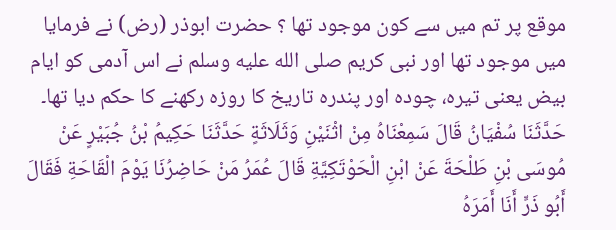موقع پر تم میں سے کون موجود تھا ؟ حضرت ابوذر (رض) نے فرمایا میں موجود تھا اور نبی کریم صلى الله عليه وسلم نے اس آدمی کو ایام بیض یعنی تیرہ، چودہ اور پندرہ تاریخ کا روزہ رکھنے کا حکم دیا تھا۔
حَدَّثَنَا سُفْيَانُ قَالَ سَمِعْنَاهُ مِنْ اثْنَيْنِ وَثَلَاثَةٍ حَدَّثَنَا حَكِيمُ بْنُ جُبَيْرٍ عَنْ مُوسَى بْنِ طَلْحَةَ عَنْ ابْنِ الْحَوْتَكِيَّةِ قَالَ عُمَرُ مَنْ حَاضِرُنَا يَوْمَ الْقَاحَةِ فَقَالَ أَبُو ذَرٍّ أَنَا أَمَرَهُ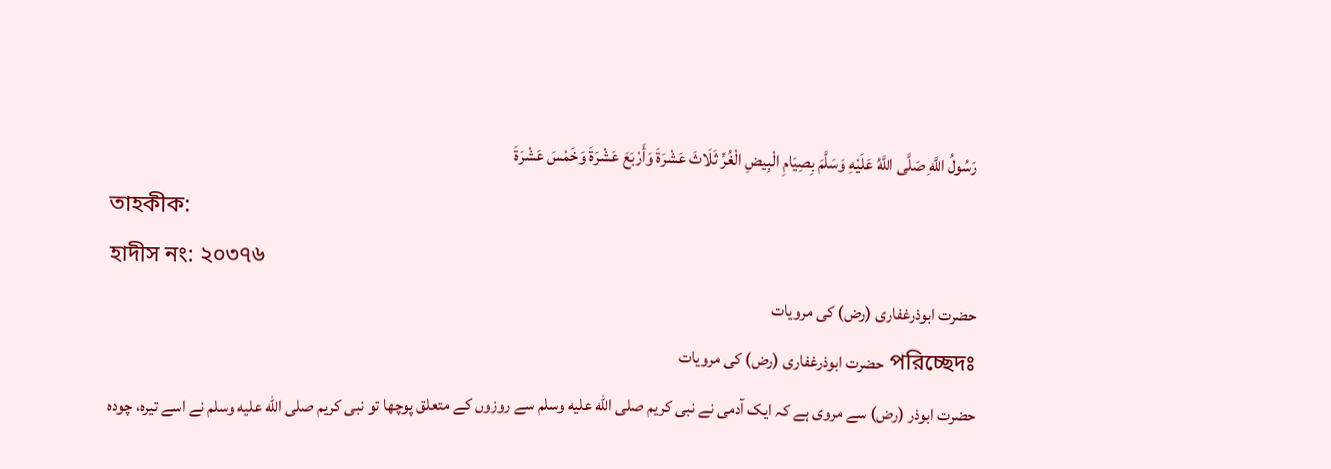رَسُولُ اللَّهِ صَلَّى اللَّهُ عَلَيْهِ وَسَلَّمَ بِصِيَامِ الْبِيضِ الْغُرِّ ثَلَاثَ عَشْرَةَ وَأَرْبَعَ عَشْرَةَ وَخَمْسَ عَشْرَةَ
তাহকীক:
হাদীস নং: ২০৩৭৬
حضرت ابوذرغفاری (رض) کی مرویات
পরিচ্ছেদঃ حضرت ابوذرغفاری (رض) کی مرویات
حضرت ابوذر (رض) سے مروی ہے کہ ایک آدمی نے نبی کریم صلى الله عليه وسلم سے روزوں کے متعلق پوچھا تو نبی کریم صلى الله عليه وسلم نے اسے تیرہ، چودہ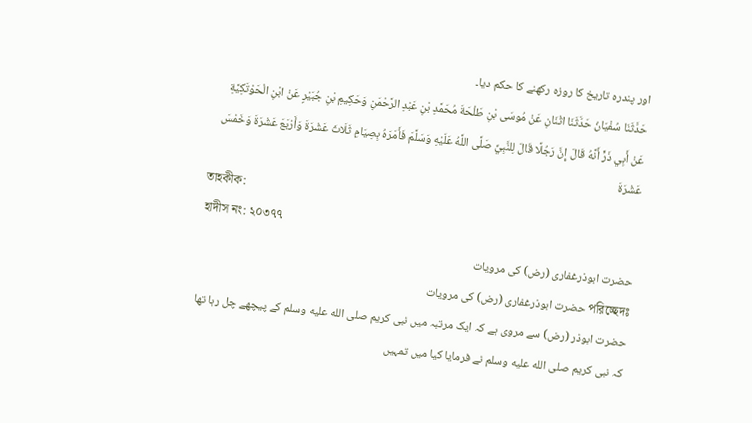اور پندرہ تاریخ کا روزہ رکھنے کا حکم دیا۔
حَدَّثَنَا سُفْيَانُ حَدَّثَنَا اثْنَانِ عَنْ مُوسَى بْنِ طَلْحَةَ مُحَمَّدِ بْنِ عَبْدِ الرَّحْمَنِ وَحَكِيمِ بْنِ جُبَيْرٍ عَنْ ابْنِ الْحَوْتَكِيَّةِ عَنْ أَبِي ذَرٍّ أَنَّهُ قَالَ إِنَّ رَجُلًا قَالَ لِلنَّبِيِّ صَلَّى اللَّهُ عَلَيْهِ وَسَلَّمَ فَأَمَرَهُ بِصِيَامِ ثَلَاثَ عَشْرَةَ وَأَرْبَعَ عَشْرَةَ وَخَمْسَ عَشْرَةَ
তাহকীক:
হাদীস নং: ২০৩৭৭
حضرت ابوذرغفاری (رض) کی مرویات
পরিচ্ছেদঃ حضرت ابوذرغفاری (رض) کی مرویات
حضرت ابوذر (رض) سے مروی ہے کہ ایک مرتبہ میں نبی کریم صلى الله عليه وسلم کے پیچھے چل رہا تھا کہ نبی کریم صلى الله عليه وسلم نے فرمایا کیا میں تمہیں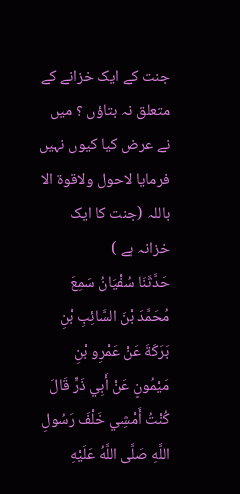جنت کے ایک خزانے کے متعلق نہ بتاؤں ؟ میں نے عرض کیا کیوں نہیں فرمایا لاحول ولاقوۃ الا باللہ (جنت کا ایک خزانہ ہے )
حَدَّثَنَا سُفْيَانُ سَمِعَ مُحَمَّدَ بْنَ السَّائِبِ بْنِ بَرَكَةَ عَنْ عَمْرِو بْنِ مَيْمُونٍ عَنْ أَبِي ذَرٍّ قَالَ كُنْتُ أَمْشِي خَلْفَ رَسُولِ اللَّهِ صَلَّى اللَّهُ عَلَيْهِ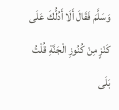وَسَلَّمَ فَقَالَ أَلَا أَدُلُّكَ عَلَى كَنْزٍ مِنْ كُنُوزِ الْجَنَّةِ قُلْتُ بَلَى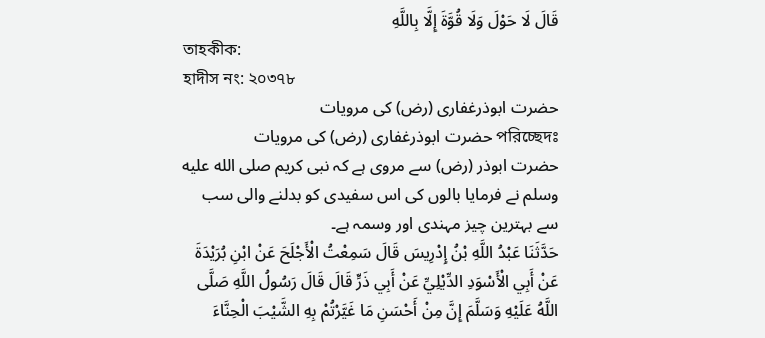قَالَ لَا حَوْلَ وَلَا قُوَّةَ إِلَّا بِاللَّهِ
তাহকীক:
হাদীস নং: ২০৩৭৮
حضرت ابوذرغفاری (رض) کی مرویات
পরিচ্ছেদঃ حضرت ابوذرغفاری (رض) کی مرویات
حضرت ابوذر (رض) سے مروی ہے کہ نبی کریم صلى الله عليه وسلم نے فرمایا بالوں کی اس سفیدی کو بدلنے والی سب سے بہترین چیز مہندی اور وسمہ ہے۔
حَدَّثَنَا عَبْدُ اللَّهِ بْنُ إِدْرِيسَ قَالَ سَمِعْتُ الْأَجْلَحَ عَنْ ابْنِ بُرَيْدَةَ عَنْ أَبِي الْأَسْوَدِ الدِّيْلِيِّ عَنْ أَبِي ذَرٍّ قَالَ قَالَ رَسُولُ اللَّهِ صَلَّى اللَّهُ عَلَيْهِ وَسَلَّمَ إِنَّ مِنْ أَحْسَنِ مَا غَيَّرْتُمْ بِهِ الشَّيْبَ الْحِنَّاءَ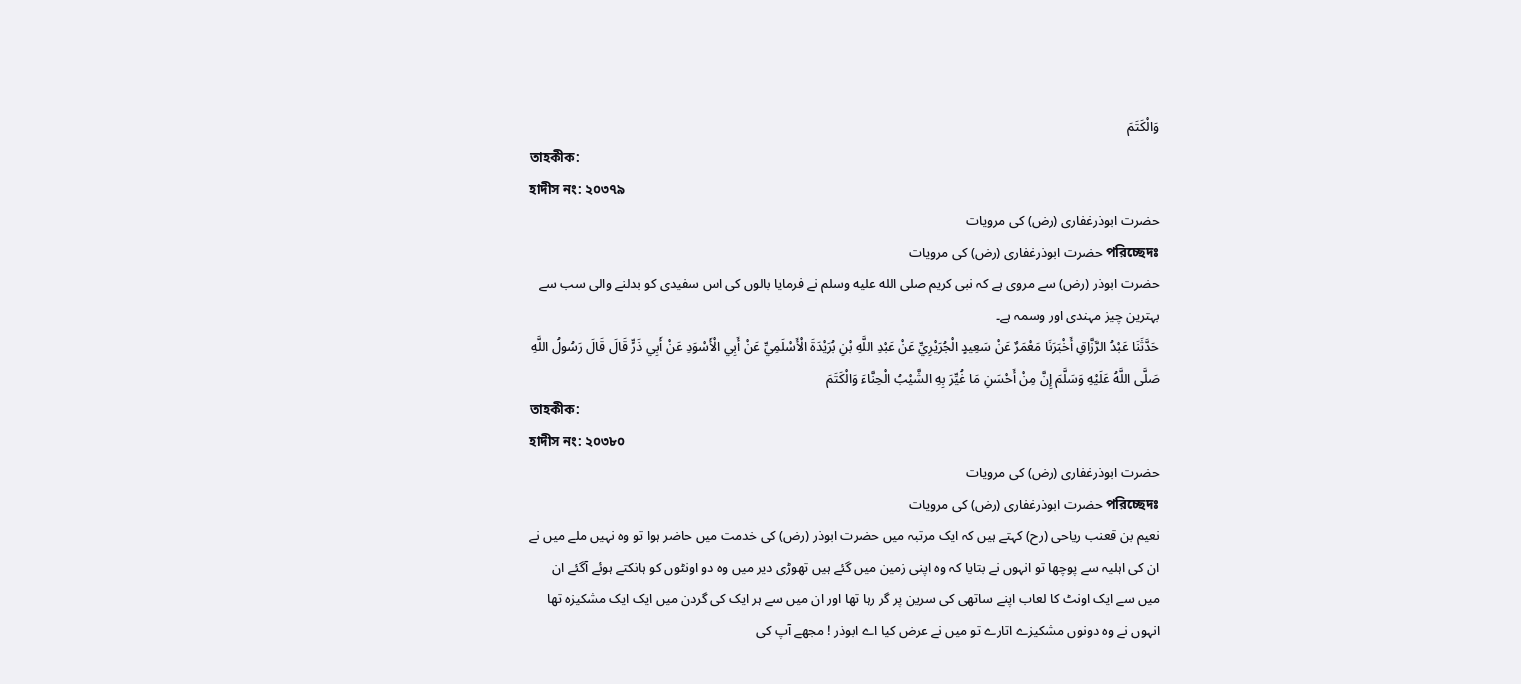وَالْكَتَمَ
তাহকীক:
হাদীস নং: ২০৩৭৯
حضرت ابوذرغفاری (رض) کی مرویات
পরিচ্ছেদঃ حضرت ابوذرغفاری (رض) کی مرویات
حضرت ابوذر (رض) سے مروی ہے کہ نبی کریم صلى الله عليه وسلم نے فرمایا بالوں کی اس سفیدی کو بدلنے والی سب سے بہترین چیز مہندی اور وسمہ ہے۔
حَدَّثَنَا عَبْدُ الرَّزَّاقِ أَخْبَرَنَا مَعْمَرٌ عَنْ سَعِيدٍ الْجُرَيْرِيِّ عَنْ عَبْدِ اللَّهِ بْنِ بُرَيْدَةَ الْأَسْلَمِيِّ عَنْ أَبِي الْأَسْوَدِ عَنْ أَبِي ذَرٍّ قَالَ قَالَ رَسُولُ اللَّهِ صَلَّى اللَّهُ عَلَيْهِ وَسَلَّمَ إِنَّ مِنْ أَحْسَنِ مَا غُيِّرَ بِهِ الشَّيْبُ الْحِنَّاءَ وَالْكَتَمَ
তাহকীক:
হাদীস নং: ২০৩৮০
حضرت ابوذرغفاری (رض) کی مرویات
পরিচ্ছেদঃ حضرت ابوذرغفاری (رض) کی مرویات
نعیم بن قعنب ریاحی (رح) کہتے ہیں کہ ایک مرتبہ میں حضرت ابوذر (رض) کی خدمت میں حاضر ہوا تو وہ نہیں ملے میں نے ان کی اہلیہ سے پوچھا تو انہوں نے بتایا کہ وہ اپنی زمین میں گئے ہیں تھوڑی دیر میں وہ دو اونٹوں کو ہانکتے ہوئے آگئے ان میں سے ایک اونٹ کا لعاب اپنے ساتھی کی سرین پر گر رہا تھا اور ان میں سے ہر ایک کی گردن میں ایک ایک مشکیزہ تھا انہوں نے وہ دونوں مشکیزے اتارے تو میں نے عرض کیا اے ابوذر ! مجھے آپ کی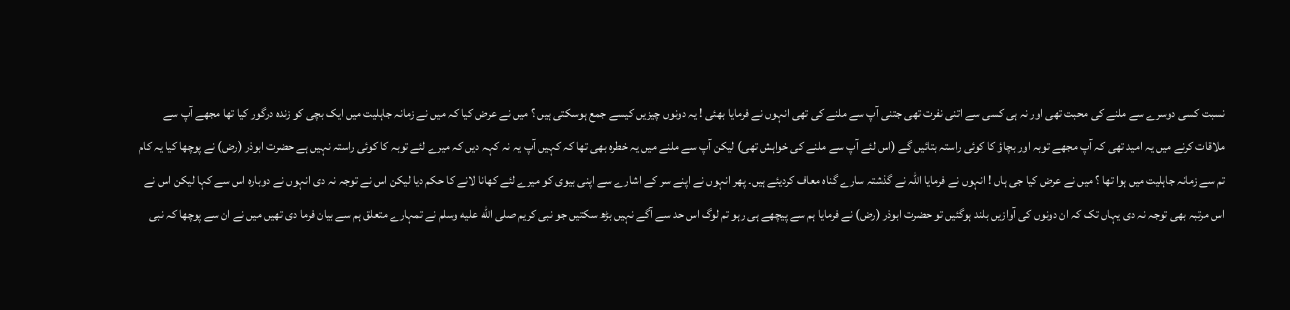نسبت کسی دوسرے سے ملنے کی محبت تھی اور نہ ہی کسی سے اتنی نفرت تھی جتنی آپ سے ملنے کی تھی انہوں نے فرمایا بھئی ! یہ دونوں چیزیں کیسے جمع ہوسکتی ہیں ؟ میں نے عرض کیا کہ میں نے زمانہ جاہلیت میں ایک بچی کو زندہ درگور کیا تھا مجھے آپ سے ملاقات کرنے میں یہ امید تھی کہ آپ مجھے توبہ اور بچاؤ کا کوئی راستہ بتائیں گے (اس لئے آپ سے ملنے کی خواہش تھی) لیکن آپ سے ملنے میں یہ خطرہ بھی تھا کہ کہیں آپ یہ نہ کہہ دیں کہ میرے لئے توبہ کا کوئی راستہ نہیں ہے حضرت ابوذر (رض) نے پوچھا کیا یہ کام تم سے زمانہ جاہلیت میں ہوا تھا ؟ میں نے عرض کیا جی ہاں ! انہوں نے فرمایا اللہ نے گذشتہ سارے گناہ معاف کردیئے ہیں۔ پھر انہوں نے اپنے سر کے اشارے سے اپنی بیوی کو میرے لئے کھانا لانے کا حکم دیا لیکن اس نے توجہ نہ دی انہوں نے دوبارہ اس سے کہا لیکن اس نے اس مرتبہ بھی توجہ نہ دی یہاں تک کہ ان دونوں کی آوازیں بلند ہوگئیں تو حضرت ابوذر (رض) نے فرمایا ہم سے پیچھے ہی رہو تم لوگ اس حد سے آگے نہیں بڑھ سکتیں جو نبی کریم صلى الله عليه وسلم نے تمہارے متعلق ہم سے بیان فرما دی تھیں میں نے ان سے پوچھا کہ نبی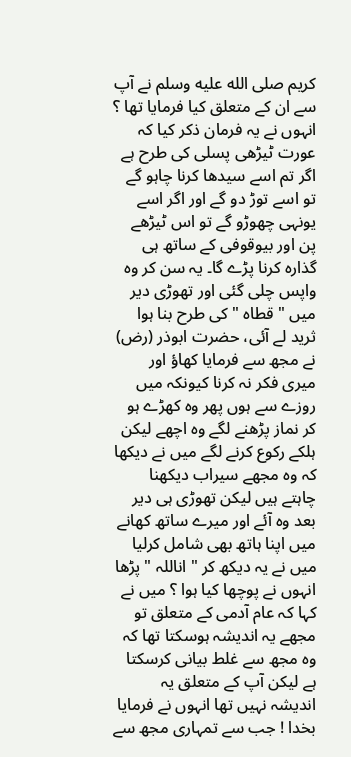کریم صلى الله عليه وسلم نے آپ سے ان کے متعلق کیا فرمایا تھا ؟ انہوں نے یہ فرمان ذکر کیا کہ عورت ٹیڑھی پسلی کی طرح ہے اگر تم اسے سیدھا کرنا چاہو گے تو اسے توڑ دو گے اور اگر اسے یونہی چھوڑو گے تو اس ٹیڑھے پن اور بیوقوفی کے ساتھ ہی گذارہ کرنا پڑے گا۔ یہ سن کر وہ واپس چلی گئی اور تھوڑی دیر میں " قطاہ " کی طرح بنا ہوا ثرید لے آئی، حضرت ابوذر (رض) نے مجھ سے فرمایا کھاؤ اور میری فکر نہ کرنا کیونکہ میں روزے سے ہوں پھر وہ کھڑے ہو کر نماز پڑھنے لگے وہ اچھے لیکن ہلکے رکوع کرنے لگے میں نے دیکھا کہ وہ مجھے سیراب دیکھنا چاہتے ہیں لیکن تھوڑی ہی دیر بعد وہ آئے اور میرے ساتھ کھانے میں اپنا ہاتھ بھی شامل کرلیا میں نے یہ دیکھ کر " اناللہ " پڑھا انہوں نے پوچھا کیا ہوا ؟ میں نے کہا کہ عام آدمی کے متعلق تو مجھے یہ اندیشہ ہوسکتا تھا کہ وہ مجھ سے غلط بیانی کرسکتا ہے لیکن آپ کے متعلق یہ اندیشہ نہیں تھا انہوں نے فرمایا بخدا ! جب سے تمہاری مجھ سے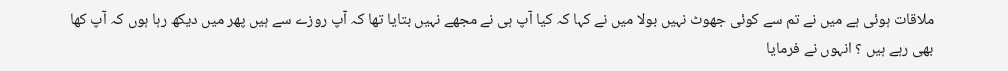ملاقات ہوئی ہے میں نے تم سے کوئی جھوٹ نہیں بولا میں نے کہا کہ کیا آپ ہی نے مجھے نہیں بتایا تھا کہ آپ روزے سے ہیں پھر میں دیکھ رہا ہوں کہ آپ کھا بھی رہے ہیں ؟ انہوں نے فرمایا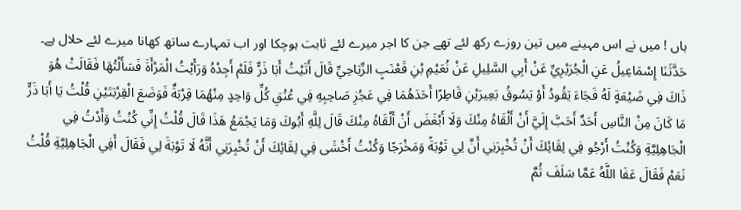ہاں ! میں نے اس مہینے میں تین روزے رکھ لئے تھے جن کا اجر میرے لئے ثابت ہوچکا اور اب تمہارے ساتھ کھانا میرے لئے حلال ہے۔
حَدَّثَنَا إِسْمَاعِيلُ عَنِ الْجُرَيْرِيِّ عَنْ أَبِي السَّلِيلِ عَنْ نُعَيْمِ بْنِ قَعْنَبٍ الرِّيَاحِيِّ قَالَ أَتَيْتُ أَبَا ذَرٍّ فَلَمْ أَجِدْهُ وَرَأَيْتُ الْمَرْأَةَ فَسَأَلْتُهَا فَقَالَتْ هُوَ ذَاكَ فِي ضَيْعَةٍ لَهُ فَجَاءَ يَقُودُ أَوْ يَسُوقُ بَعِيرَيْنِ قَاطِرًا أَحَدَهُمَا فِي عَجُزِ صَاحِبِهِ فِي عُنُقِ كُلِّ وَاحِدٍ مِنْهُمَا قِرْبَةٌ فَوَضَعَ الْقِرْبَتَيْنِ قُلْتُ يَا أَبَا ذَرٍّ مَا كَانَ مِنْ النَّاسِ أَحَدٌ أَحَبَّ إِلَيَّ أَنْ أَلْقَاهُ مِنْكَ وَلَا أَبْغَضَ أَنْ أَلْقَاهُ مِنْكَ قَالَ لِلَّهِ أَبُوكَ وَمَا يَجْمَعُ هَذَا قَالَ قُلْتُ إِنِّي كُنْتُ وَأَدْتُ فِي الْجَاهِلِيَّةِ وَكُنْتُ أَرْجُو فِي لِقَائِكَ أَنْ تُخْبِرَنِي أَنَّ لِي تَوْبَةً وَمَخْرَجًا وَكُنْتُ أَخْشَى فِي لِقَائِكَ أَنْ تُخْبِرَنِي أَنَّهُ لَا تَوْبَةَ لِي فَقَالَ أَفِي الْجَاهِلِيَّةِ قُلْتُ نَعَمْ فَقَالَ عَفَا اللَّهُ عَمَّا سَلَفَ ثُمَّ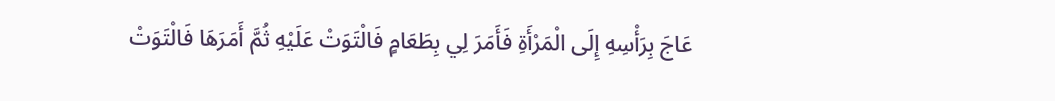عَاجَ بِرَأْسِهِ إِلَى الْمَرْأَةِ فَأَمَرَ لِي بِطَعَامٍ فَالْتَوَتْ عَلَيْهِ ثُمَّ أَمَرَهَا فَالْتَوَتْ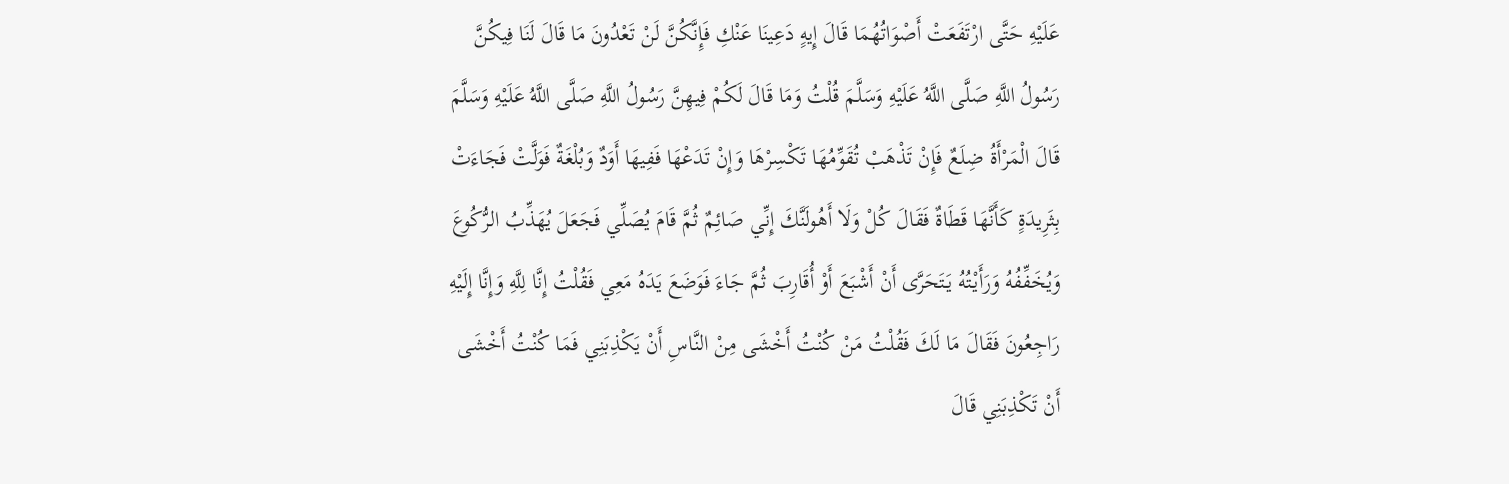عَلَيْهِ حَتَّى ارْتَفَعَتْ أَصْوَاتُهُمَا قَالَ إِيهٍ دَعِينَا عَنْكِ فَإِنَّكُنَّ لَنْ تَعْدُونَ مَا قَالَ لَنَا فِيكُنَّ رَسُولُ اللَّهِ صَلَّى اللَّهُ عَلَيْهِ وَسَلَّمَ قُلْتُ وَمَا قَالَ لَكُمْ فِيهِنَّ رَسُولُ اللَّهِ صَلَّى اللَّهُ عَلَيْهِ وَسَلَّمَ قَالَ الْمَرْأَةُ ضِلَعٌ فَإِنْ تَذْهَبْ تُقَوِّمُهَا تَكْسِرْهَا وَإِنْ تَدَعْهَا فَفِيهَا أَوَدٌ وَبُلْغَةٌ فَوَلَّتْ فَجَاءَتْ بِثَرِيدَةٍ كَأَنَّهَا قَطَاةٌ فَقَالَ كُلْ وَلَا أَهُولَنَّكَ إِنِّي صَائِمٌ ثُمَّ قَامَ يُصَلِّي فَجَعَلَ يُهَذِّبُ الرُّكُوعَ وَيُخَفِّفُهُ وَرَأَيْتُهُ يَتَحَرَّى أَنْ أَشْبَعَ أَوْ أُقَارِبَ ثُمَّ جَاءَ فَوَضَعَ يَدَهُ مَعِي فَقُلْتُ إِنَّا لِلَّهِ وَإِنَّا إِلَيْهِ رَاجِعُونَ فَقَالَ مَا لَكَ فَقُلْتُ مَنْ كُنْتُ أَخْشَى مِنْ النَّاسِ أَنْ يَكْذِبَنِي فَمَا كُنْتُ أَخْشَى أَنْ تَكْذِبَنِي قَالَ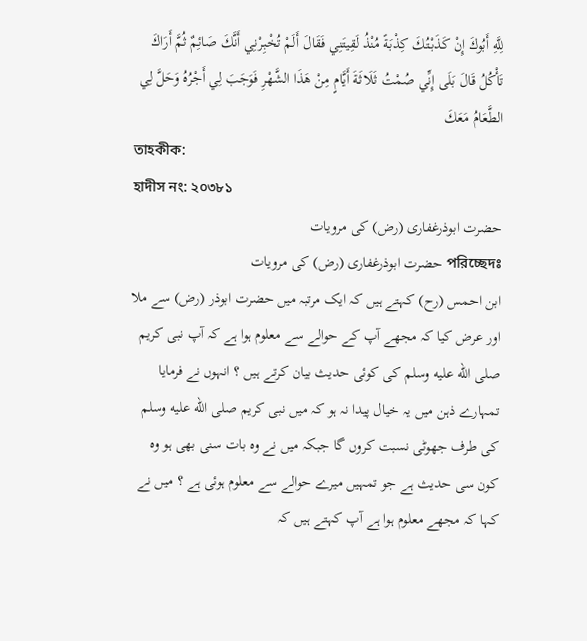لِلَّهِ أَبُوكَ إِنْ كَذَبْتُكَ كِذْبَةً مُنْذُ لَقِيتَنِي فَقَالَ أَلَمْ تُخْبِرْنِي أَنَّكَ صَائِمٌ ثُمَّ أَرَاكَ تَأْكُلُ قَالَ بَلَى إِنِّي صُمْتُ ثَلَاثَةَ أَيَّامٍ مِنْ هَذَا الشَّهْرِ فَوَجَبَ لِي أَجْرُهُ وَحَلَّ لِي الطَّعَامُ مَعَكَ
তাহকীক:
হাদীস নং: ২০৩৮১
حضرت ابوذرغفاری (رض) کی مرویات
পরিচ্ছেদঃ حضرت ابوذرغفاری (رض) کی مرویات
ابن احمس (رح) کہتے ہیں کہ ایک مرتبہ میں حضرت ابوذر (رض) سے ملا اور عرض کیا کہ مجھے آپ کے حوالے سے معلوم ہوا ہے کہ آپ نبی کریم صلى الله عليه وسلم کی کوئی حدیث بیان کرتے ہیں ؟ انہوں نے فرمایا تمہارے ذہن میں یہ خیال پیدا نہ ہو کہ میں نبی کریم صلى الله عليه وسلم کی طرف جھوٹی نسبت کروں گا جبکہ میں نے وہ بات سنی بھی ہو وہ کون سی حدیث ہے جو تمہیں میرے حوالے سے معلوم ہوئی ہے ؟ میں نے کہا کہ مجھے معلوم ہوا ہے آپ کہتے ہیں کہ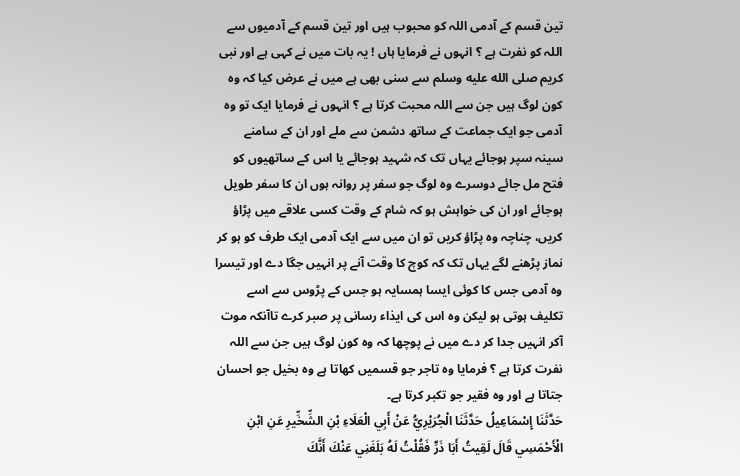تین قسم کے آدمی اللہ کو محبوب ہیں اور تین قسم کے آدمیوں سے اللہ کو نفرت ہے ؟ انہوں نے فرمایا ہاں ! یہ بات میں نے کہی ہے اور نبی کریم صلى الله عليه وسلم سے سنی بھی ہے میں نے عرض کیا کہ وہ کون لوگ ہیں جن سے اللہ محبت کرتا ہے ؟ انہوں نے فرمایا ایک تو وہ آدمی جو ایک جماعت کے ساتھ دشمن سے ملے اور ان کے سامنے سینہ سپر ہوجائے یہاں تک کہ شہید ہوجائے یا اس کے ساتھیوں کو فتح مل جائے دوسرے وہ لوگ جو سفر پر روانہ ہوں ان کا سفر طویل ہوجائے اور ان کی خواہش ہو کہ شام کے وقت کسی علاقے میں پڑاؤ کریں، چناچہ وہ پڑاؤ کریں تو ان میں سے ایک آدمی ایک طرف کو ہو کر نماز پڑھنے لگے یہاں تک کہ کوچ کا وقت آنے پر انہیں جگا دے اور تیسرا وہ آدمی جس کا کوئی ایسا ہمسایہ ہو جس کے پڑوس سے اسے تکلیف ہوتی ہو لیکن وہ اس کی ایذاء رسانی پر صبر کرے تاآنکہ موت آکر انہیں جدا کر دے میں نے پوچھا کہ وہ کون لوگ ہیں جن سے اللہ نفرت کرتا ہے ؟ فرمایا وہ تاجر جو قسمیں کھاتا ہے وہ بخیل جو احسان جتاتا ہے اور وہ فقیر جو تکبر کرتا ہے۔
حَدَّثَنَا إِسْمَاعِيلُ حَدَّثَنَا الْجُرَيْرِيُّ عَنْ أَبِي الْعَلَاءِ بْنِ الشِّخِّيرِ عَنِ ابْنِ الْأَحْمَسِي قَالَ لَقِيتُ أَبَا ذَرٍّ فَقُلْتُ لَهُ بَلَغَنِي عَنْكَ أَنَّكَ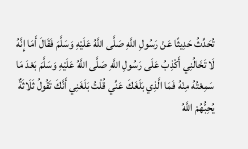تُحَدِّثُ حَدِيثًا عَنْ رَسُولِ اللَّهِ صَلَّى اللَّهُ عَلَيْهِ وَسَلَّمَ فَقَالَ أَمَا إِنَّهُ لَا تَخَالُنِي أَكْذِبُ عَلَى رَسُولِ اللَّهِ صَلَّى اللَّهُ عَلَيْهِ وَسَلَّمَ بَعْدَ مَا سَمِعْتُهُ مِنْهُ فَمَا الَّذِي بَلَغَكَ عَنِّي قُلْتُ بَلَغَنِي أَنَّكَ تَقُولُ ثَلَاثَةٌ يُحِبُّهُمْ اللَّهُ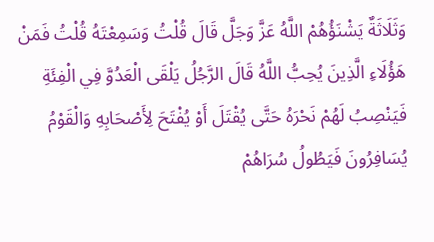وَثَلَاثَةٌ يَشْنَؤُهُمْ اللَّهُ عَزَّ وَجَلَّ قَالَ قُلْتُ وَسَمِعْتَهُ قُلْتُ فَمَنْ هَؤُلَاءِ الَّذِينَ يُحِبُّ اللَّهُ قَالَ الرَّجُلُ يَلْقَى الْعَدُوَّ فِي الْفِئَةِ فَيَنْصِبُ لَهُمْ نَحْرَهُ حَتَّى يُقْتَلَ أَوْ يُفْتَحَ لِأَصْحَابِهِ وَالْقَوْمُ يُسَافِرُونَ فَيَطُولُ سُرَاهُمْ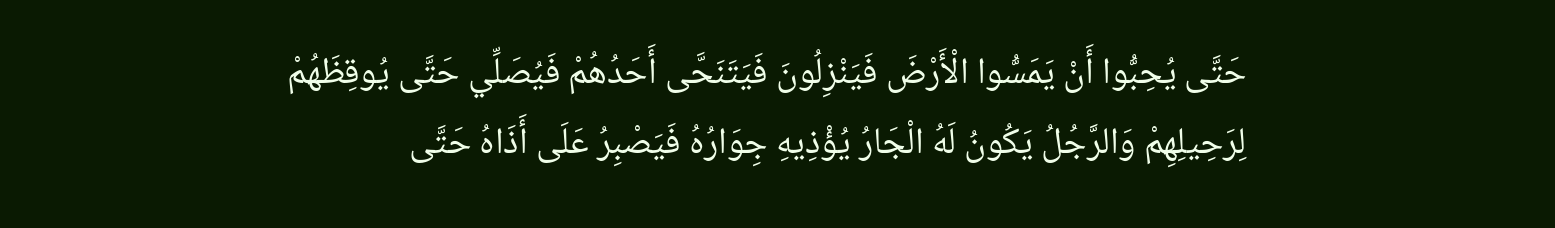حَتَّى يُحِبُّوا أَنْ يَمَسُّوا الْأَرْضَ فَيَنْزِلُونَ فَيَتَنَحَّى أَحَدُهُمْ فَيُصَلِّي حَتَّى يُوقِظَهُمْ لِرَحِيلِهِمْ وَالرَّجُلُ يَكُونُ لَهُ الْجَارُ يُؤْذِيهِ جِوَارُهُ فَيَصْبِرُ عَلَى أَذَاهُ حَتَّى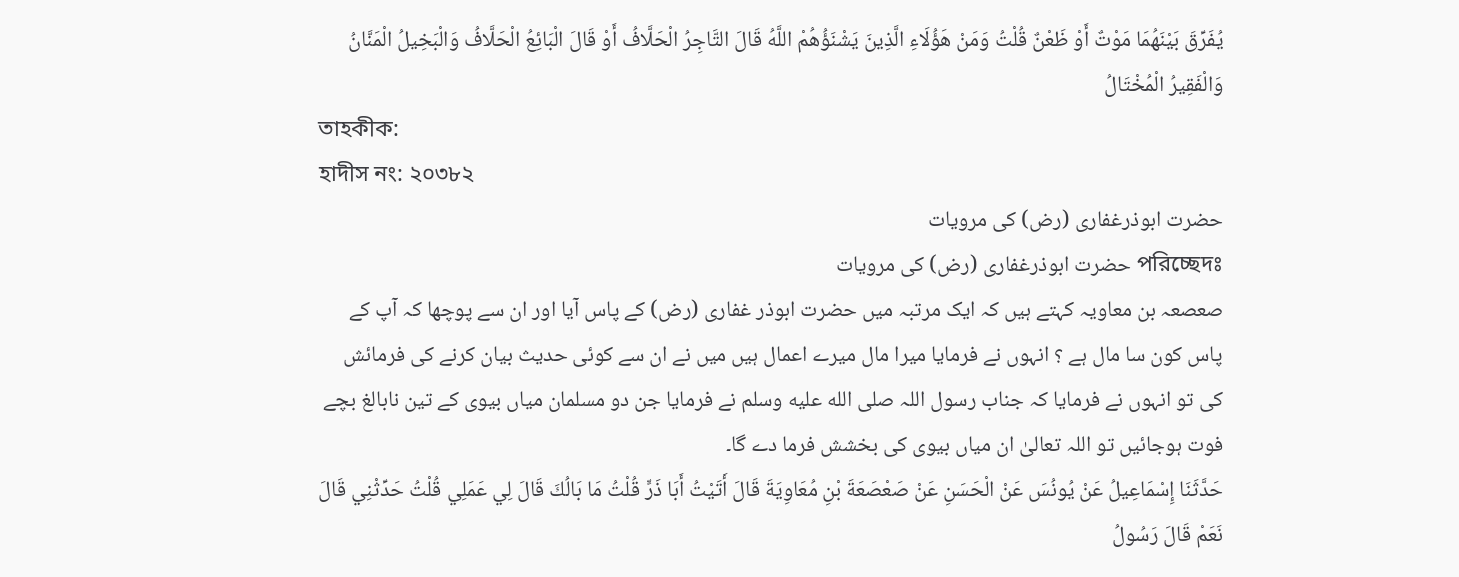يُفَرِّقَ بَيْنَهُمَا مَوْتٌ أَوْ ظَعْنٌ قُلْتُ وَمَنْ هَؤُلَاءِ الَّذِينَ يَشْنَؤُهُمْ اللَّهُ قَالَ التَّاجِرُ الْحَلَّافُ أَوْ قَالَ الْبَائِعُ الْحَلَّافُ وَالْبَخِيلُ الْمَنَّانُ وَالْفَقِيرُ الْمُخْتَالُ
তাহকীক:
হাদীস নং: ২০৩৮২
حضرت ابوذرغفاری (رض) کی مرویات
পরিচ্ছেদঃ حضرت ابوذرغفاری (رض) کی مرویات
صعصعہ بن معاویہ کہتے ہیں کہ ایک مرتبہ میں حضرت ابوذر غفاری (رض) کے پاس آیا اور ان سے پوچھا کہ آپ کے پاس کون سا مال ہے ؟ انہوں نے فرمایا میرا مال میرے اعمال ہیں میں نے ان سے کوئی حدیث بیان کرنے کی فرمائش کی تو انہوں نے فرمایا کہ جناب رسول اللہ صلى الله عليه وسلم نے فرمایا جن دو مسلمان میاں بیوی کے تین نابالغ بچے فوت ہوجائیں تو اللہ تعالیٰ ان میاں بیوی کی بخشش فرما دے گا۔
حَدَّثَنَا إِسْمَاعِيلُ عَنْ يُونُسَ عَنْ الْحَسَنِ عَنْ صَعْصَعَةَ بْنِ مُعَاوِيَةَ قَالَ أَتَيْتُ أَبَا ذَرٍّ قُلْتُ مَا بَالُكَ قَالَ لِي عَمَلِي قُلْتُ حَدِّثْنِي قَالَ نَعَمْ قَالَ رَسُولُ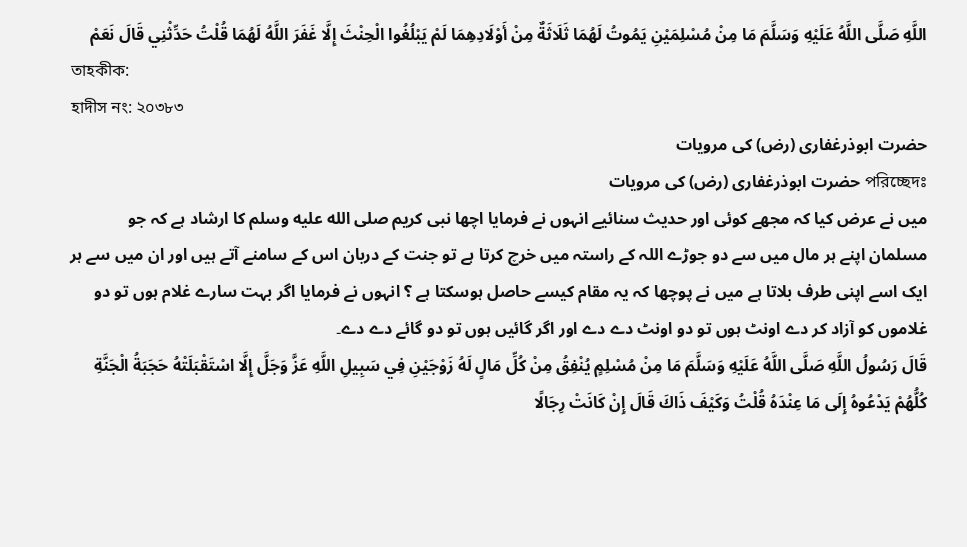اللَّهِ صَلَّى اللَّهُ عَلَيْهِ وَسَلَّمَ مَا مِنْ مُسْلِمَيْنِ يَمُوتُ لَهُمَا ثَلَاثَةٌ مِنْ أَوْلَادِهِمَا لَمْ يَبْلُغُوا الْحِنْثَ إِلَّا غَفَرَ اللَّهُ لَهُمَا قُلْتُ حَدِّثْنِي قَالَ نَعَمْ
তাহকীক:
হাদীস নং: ২০৩৮৩
حضرت ابوذرغفاری (رض) کی مرویات
পরিচ্ছেদঃ حضرت ابوذرغفاری (رض) کی مرویات
میں نے عرض کیا کہ مجھے کوئی اور حدیث سنائیے انہوں نے فرمایا اچھا نبی کریم صلى الله عليه وسلم کا ارشاد ہے کہ جو مسلمان اپنے ہر مال میں سے دو جوڑے اللہ کے راستہ میں خرچ کرتا ہے تو جنت کے دربان اس کے سامنے آتے ہیں اور ان میں سے ہر ایک اسے اپنی طرف بلاتا ہے میں نے پوچھا کہ یہ مقام کیسے حاصل ہوسکتا ہے ؟ انہوں نے فرمایا اگر بہت سارے غلام ہوں تو دو غلاموں کو آزاد کر دے اونٹ ہوں تو دو اونٹ دے دے اور اگر گائیں ہوں تو دو گائے دے دے۔
قَالَ رَسُولُ اللَّهِ صَلَّى اللَّهُ عَلَيْهِ وَسَلَّمَ مَا مِنْ مُسْلِمٍ يُنْفِقُ مِنْ كُلِّ مَالٍ لَهُ زَوْجَيْنِ فِي سَبِيلِ اللَّهِ عَزَّ وَجَلَّ إِلَّا اسْتَقْبَلَتْهُ حَجَبَةُ الْجَنَّةِ كُلُّهُمْ يَدْعُوهُ إِلَى مَا عِنْدَهُ قُلْتُ وَكَيْفَ ذَاكَ قَالَ إِنْ كَانَتْ رِجَالًا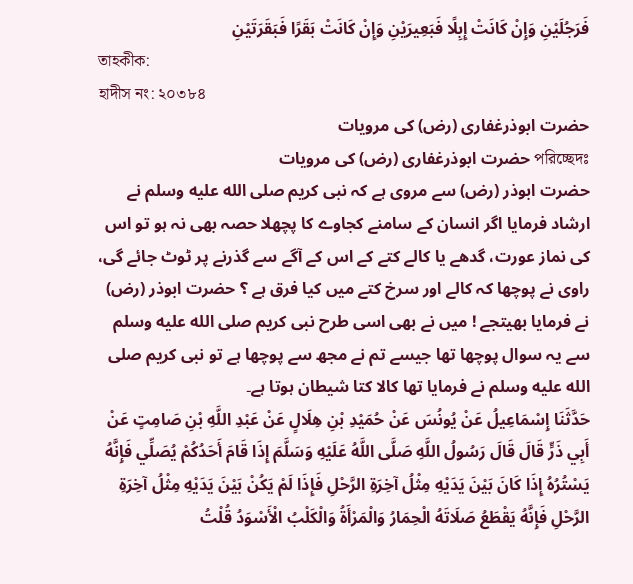فَرَجُلَيْنِ وَإِنْ كَانَتْ إِبِلًا فَبَعِيرَيْنِ وَإِنْ كَانَتْ بَقَرًا فَبَقَرَتَيْنِ
তাহকীক:
হাদীস নং: ২০৩৮৪
حضرت ابوذرغفاری (رض) کی مرویات
পরিচ্ছেদঃ حضرت ابوذرغفاری (رض) کی مرویات
حضرت ابوذر (رض) سے مروی ہے کہ نبی کریم صلى الله عليه وسلم نے ارشاد فرمایا اگر انسان کے سامنے کجاوے کا پچھلا حصہ بھی نہ ہو تو اس کی نماز عورت، گدھے یا کالے کتے کے اس کے آگے سے گذرنے پر ٹوٹ جائے گی، راوی نے پوچھا کہ کالے اور سرخ کتے میں کیا فرق ہے ؟ حضرت ابوذر (رض) نے فرمایا بھیتجے ! میں نے بھی اسی طرح نبی کریم صلى الله عليه وسلم سے یہ سوال پوچھا تھا جیسے تم نے مجھ سے پوچھا ہے تو نبی کریم صلى الله عليه وسلم نے فرمایا تھا کالا کتا شیطان ہوتا ہے۔
حَدَّثَنَا إِسْمَاعِيلُ عَنْ يُونُسَ عَنْ حُمَيْدِ بْنِ هِلَالٍ عَنْ عَبْدِ اللَّهِ بْنِ صَامِتٍ عَنْ أَبِي ذَرٍّ قَالَ قَالَ رَسُولُ اللَّهِ صَلَّى اللَّهُ عَلَيْهِ وَسَلَّمَ إِذَا قَامَ أَحَدُكُمْ يُصَلِّي فَإِنَّهُ يَسْتُرُهُ إِذَا كَانَ بَيْنَ يَدَيْهِ مِثْلُ آخِرَةِ الرَّحْلِ فَإِذَا لَمْ يَكُنْ بَيْنَ يَدَيْهِ مِثْلُ آخِرَةِ الرَّحْلِ فَإِنَّهُ يَقْطَعُ صَلَاتَهُ الْحِمَارُ وَالْمَرْأَةُ وَالْكَلْبُ الْأَسْوَدُ قُلْتُ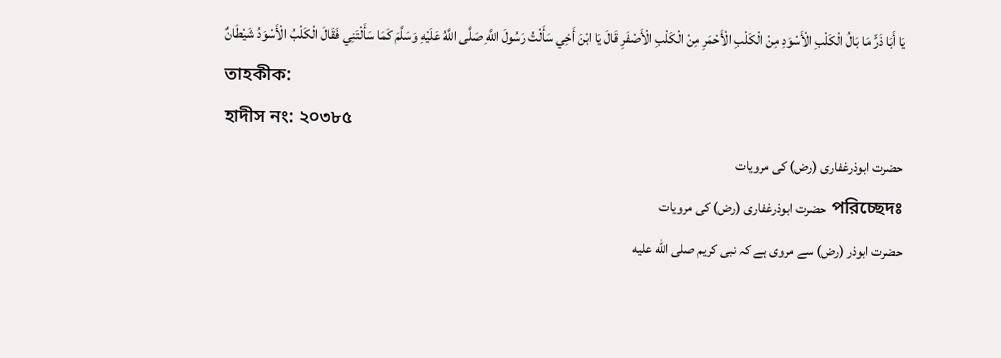يَا أَبَا ذَرٍّ مَا بَالُ الْكَلْبِ الْأَسْوَدِ مِنْ الْكَلْبِ الْأَحْمَرِ مِنْ الْكَلْبِ الْأَصْفَرِ قَالَ يَا ابْنَ أَخِي سَأَلْتُ رَسُولَ اللَّهِ صَلَّى اللَّهُ عَلَيْهِ وَسَلَّمَ كَمَا سَأَلْتَنِي فَقَالَ الْكَلْبُ الْأَسْوَدُ شَيْطَانٌ
তাহকীক:
হাদীস নং: ২০৩৮৫
حضرت ابوذرغفاری (رض) کی مرویات
পরিচ্ছেদঃ حضرت ابوذرغفاری (رض) کی مرویات
حضرت ابوذر (رض) سے مروی ہے کہ نبی کریم صلى الله عليه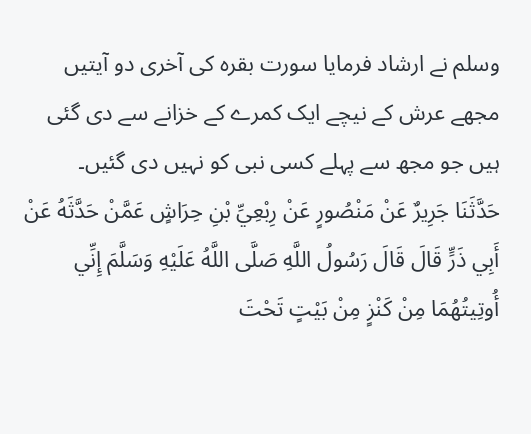وسلم نے ارشاد فرمایا سورت بقرہ کی آخری دو آیتیں مجھے عرش کے نیچے ایک کمرے کے خزانے سے دی گئی ہیں جو مجھ سے پہلے کسی نبی کو نہیں دی گئیں۔
حَدَّثَنَا جَرِيرٌ عَنْ مَنْصُورٍ عَنْ رِبْعِيِّ بْنِ حِرَاشٍ عَمَّنْ حَدَّثَهُ عَنْ أَبِي ذَرٍّ قَالَ قَالَ رَسُولُ اللَّهِ صَلَّى اللَّهُ عَلَيْهِ وَسَلَّمَ إِنِّي أُوتِيتُهُمَا مِنْ كَنْزٍ مِنْ بَيْتٍ تَحْتَ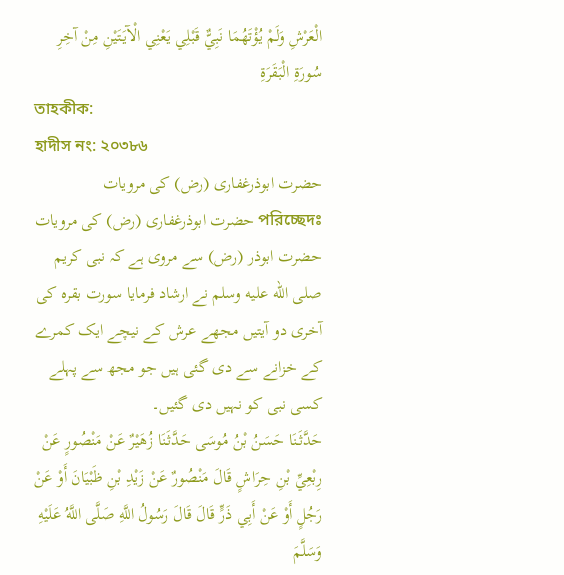الْعَرْشِ وَلَمْ يُؤْتَهُمَا نَبِيٌّ قَبْلِي يَعْنِي الْآيَتَيْنِ مِنْ آخِرِ سُورَةِ الْبَقَرَةِ
তাহকীক:
হাদীস নং: ২০৩৮৬
حضرت ابوذرغفاری (رض) کی مرویات
পরিচ্ছেদঃ حضرت ابوذرغفاری (رض) کی مرویات
حضرت ابوذر (رض) سے مروی ہے کہ نبی کریم صلى الله عليه وسلم نے ارشاد فرمایا سورت بقرہ کی آخری دو آیتیں مجھے عرش کے نیچے ایک کمرے کے خزانے سے دی گئی ہیں جو مجھ سے پہلے کسی نبی کو نہیں دی گئیں۔
حَدَّثَنَا حَسَنُ بْنُ مُوسَى حَدَّثَنَا زُهَيْرٌ عَنْ مَنْصُورٍ عَنْ رِبْعِيِّ بْنِ حِرَاشٍ قَالَ مَنْصُورٌ عَنْ زَيْدِ بْنِ ظَبْيَانَ أَوْ عَنْ رَجُلٍ أَوْ عَنْ أَبِي ذَرٍّ قَالَ قَالَ رَسُولُ اللَّهِ صَلَّى اللَّهُ عَلَيْهِ وَسَلَّمَ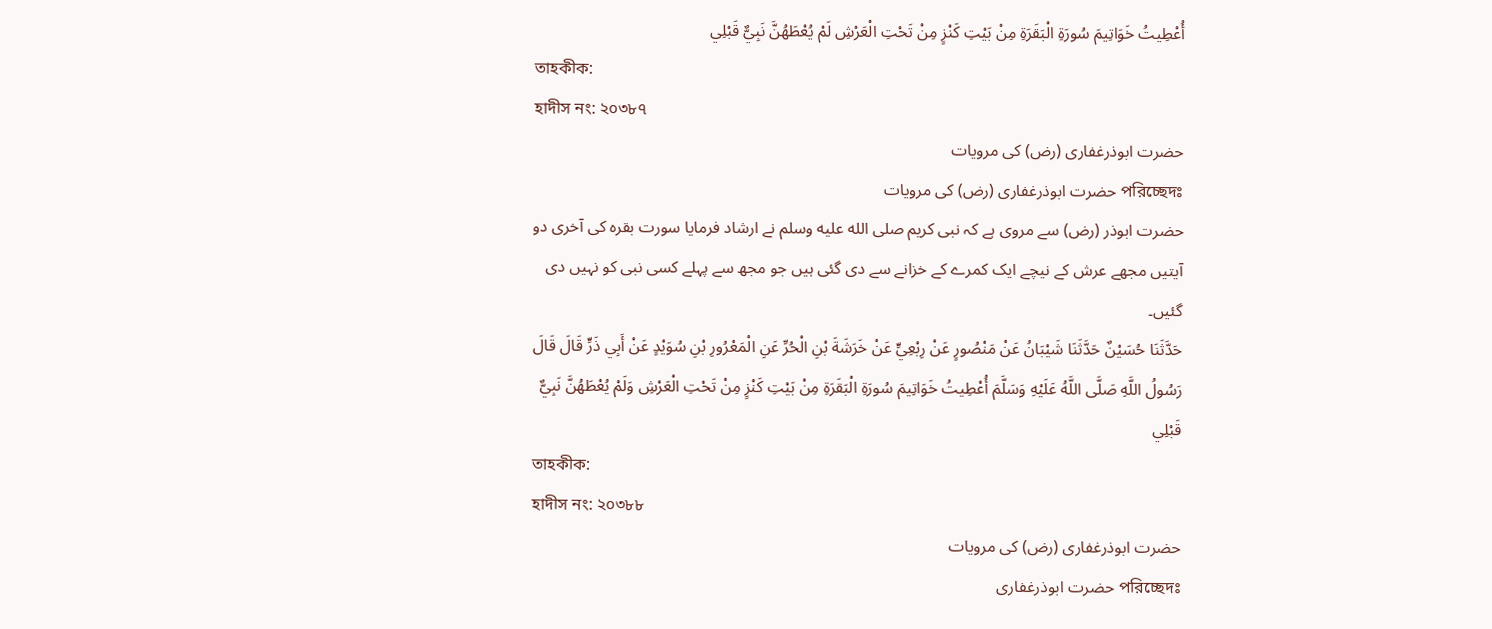أُعْطِيتُ خَوَاتِيمَ سُورَةِ الْبَقَرَةِ مِنْ بَيْتِ كَنْزٍ مِنْ تَحْتِ الْعَرْشِ لَمْ يُعْطَهُنَّ نَبِيٌّ قَبْلِي
তাহকীক:
হাদীস নং: ২০৩৮৭
حضرت ابوذرغفاری (رض) کی مرویات
পরিচ্ছেদঃ حضرت ابوذرغفاری (رض) کی مرویات
حضرت ابوذر (رض) سے مروی ہے کہ نبی کریم صلى الله عليه وسلم نے ارشاد فرمایا سورت بقرہ کی آخری دو آیتیں مجھے عرش کے نیچے ایک کمرے کے خزانے سے دی گئی ہیں جو مجھ سے پہلے کسی نبی کو نہیں دی گئیں۔
حَدَّثَنَا حُسَيْنٌ حَدَّثَنَا شَيْبَانُ عَنْ مَنْصُورٍ عَنْ رِبْعِيٍّ عَنْ خَرَشَةَ بْنِ الْحُرِّ عَنِ الْمَعْرُورِ بْنِ سُوَيْدٍ عَنْ أَبِي ذَرٍّ قَالَ قَالَ رَسُولُ اللَّهِ صَلَّى اللَّهُ عَلَيْهِ وَسَلَّمَ أُعْطِيتُ خَوَاتِيمَ سُورَةِ الْبَقَرَةِ مِنْ بَيْتِ كَنْزٍ مِنْ تَحْتِ الْعَرْشِ وَلَمْ يُعْطَهُنَّ نَبِيٌّ قَبْلِي
তাহকীক:
হাদীস নং: ২০৩৮৮
حضرت ابوذرغفاری (رض) کی مرویات
পরিচ্ছেদঃ حضرت ابوذرغفاری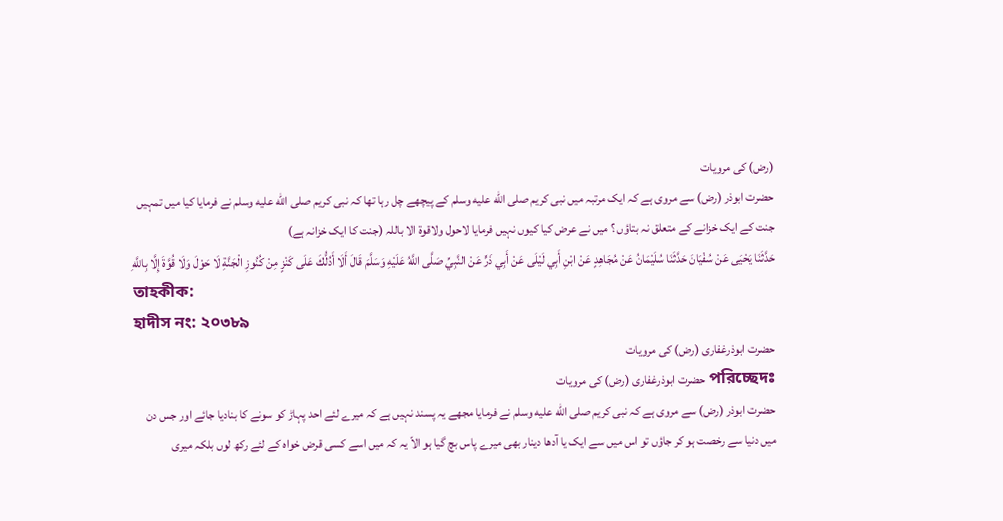(رض) کی مرویات
حضرت ابوذر (رض) سے مروی ہے کہ ایک مرتبہ میں نبی کریم صلى الله عليه وسلم کے پیچھے چل رہا تھا کہ نبی کریم صلى الله عليه وسلم نے فرمایا کیا میں تمہیں جنت کے ایک خزانے کے متعلق نہ بتاؤں ؟ میں نے عرض کیا کیوں نہیں فرمایا لاحول ولاقوۃ الا باللہ (جنت کا ایک خزانہ ہے)
حَدَّثَنَا يَحْيَى عَنْ سُفْيَانَ حَدَّثَنَا سُلَيْمَانُ عَنْ مُجَاهِدٍ عَنْ ابْنِ أَبِي لَيْلَى عَنْ أَبِي ذَرٍّ عَنْ النَّبِيِّ صَلَّى اللَّهُ عَلَيْهِ وَسَلَّمَ قَالَ أَلَا أَدُلُّكَ عَلَى كَنْزٍ مِنْ كُنُوزِ الْجَنَّةِ لَا حَوْلَ وَلَا قُوَّةَ إِلَّا بِاللَّهِ
তাহকীক:
হাদীস নং: ২০৩৮৯
حضرت ابوذرغفاری (رض) کی مرویات
পরিচ্ছেদঃ حضرت ابوذرغفاری (رض) کی مرویات
حضرت ابوذر (رض) سے مروی ہے کہ نبی کریم صلى الله عليه وسلم نے فرمایا مجھے یہ پسند نہیں ہے کہ میرے لئے احد پہاڑ کو سونے کا بنادیا جائے اور جس دن میں دنیا سے رخصت ہو کر جاؤں تو اس میں سے ایک یا آدھا دینار بھی میرے پاس بچ گیا ہو الاّ یہ کہ میں اسے کسی قرض خواہ کے لئے رکھ لوں بلکہ میری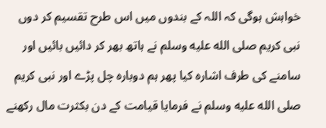خواہش ہوگی کہ اللہ کے بندوں میں اس طرح تقسیم کر دوں نبی کریم صلى الله عليه وسلم نے ہاتھ بھر کر دائیں بائیں اور سامنے کی طرف اشارہ کیا پھر ہم دوبارہ چل پڑے اور نبی کریم صلى الله عليه وسلم نے فرمایا قیامت کے دن بکثرت مال رکھنے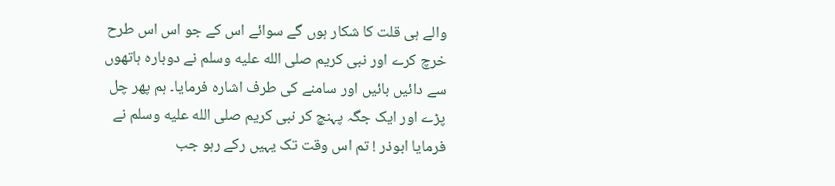والے ہی قلت کا شکار ہوں گے سوائے اس کے جو اس اس طرح خرچ کرے اور نبی کریم صلى الله عليه وسلم نے دوبارہ ہاتھوں سے دائیں بائیں اور سامنے کی طرف اشارہ فرمایا۔ ہم پھر چل پڑے اور ایک جگہ پہنچ کر نبی کریم صلى الله عليه وسلم نے فرمایا ابوذر ! تم اس وقت تک یہیں رکے رہو جب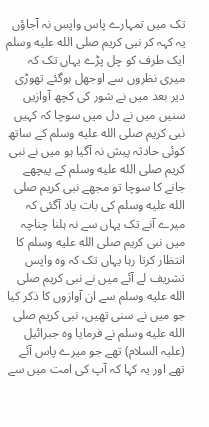تک میں تمہارے پاس واپس نہ آجاؤں یہ کہہ کر نبی کریم صلى الله عليه وسلم ایک طرف کو چل پڑے یہاں تک کہ میری نظروں سے اوجھل ہوگئے تھوڑی دیر بعد میں نے شور کی کچھ آوازیں سنیں میں نے دل میں سوچا کہ کہیں نبی کریم صلى الله عليه وسلم کے ساتھ کوئی حادثہ پیش نہ آگیا ہو میں نے نبی کریم صلى الله عليه وسلم کے پیچھے جانے کا سوچا تو مجھے نبی کریم صلى الله عليه وسلم کی بات یاد آگئی کہ میرے آنے تک یہاں سے نہ ہلنا چناچہ میں نبی کریم صلى الله عليه وسلم کا انتظار کرتا رہا یہاں تک کہ وہ واپس تشریف لے آئے میں نے نبی کریم صلى الله عليه وسلم سے ان آوازوں کا ذکر کیا جو میں نے سنی تھیں، نبی کریم صلى الله عليه وسلم نے فرمایا وہ جبرائیل (علیہ السلام) تھے جو میرے پاس آئے تھے اور یہ کہا کہ آپ کی امت میں سے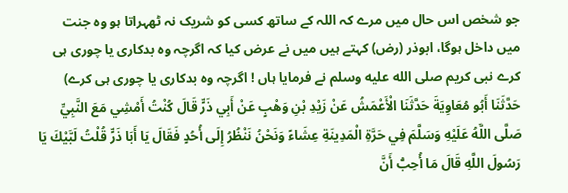جو شخص اس حال میں مرے کہ اللہ کے ساتھ کسی کو شریک نہ ٹھہراتا ہو وہ جنت میں داخل ہوگا، ابوذر (رض) کہتے ہیں میں نے عرض کیا کہ اگرچہ وہ بدکاری یا چوری ہی کرے نبی کریم صلى الله عليه وسلم نے فرمایا ہاں ! اگرچہ وہ بدکاری یا چوری ہی کرے)
حَدَّثَنَا أَبُو مُعَاوِيَةَ حَدَّثَنَا الْأَعْمَشُ عَنْ زَيْدِ بْنِ وَهْبٍ عَنْ أَبِي ذَرٍّ قَالَ كُنْتُ أَمْشِي مَعَ النَّبِيِّ صَلَّى اللَّهُ عَلَيْهِ وَسَلَّمَ فِي حَرَّةِ الْمَدِينَةِ عِشَاءً وَنَحْنُ نَنْظُرُ إِلَى أُحُدٍ فَقَالَ يَا أَبَا ذَرٍّ قُلْتُ لَبَّيْكَ يَا رَسُولَ اللَّهِ قَالَ مَا أُحِبُّ أَنَّ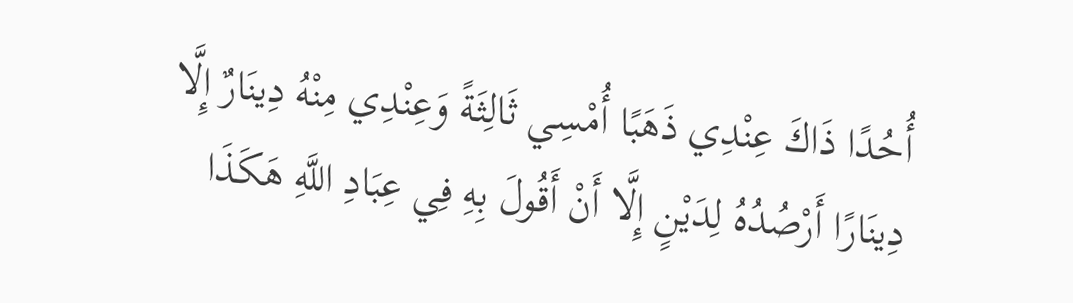أُحُدًا ذَاكَ عِنْدِي ذَهَبًا أُمْسِي ثَالِثَةً وَعِنْدِي مِنْهُ دِينَارٌ إِلَّا دِينَارًا أَرْصُدُهُ لِدَيْنٍ إِلَّا أَنْ أَقُولَ بِهِ فِي عِبَادِ اللَّهِ هَكَذَا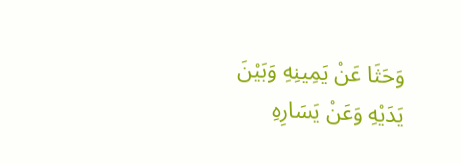وَحَثَا عَنْ يَمِينِهِ وَبَيْنَ يَدَيْهِ وَعَنْ يَسَارِهِ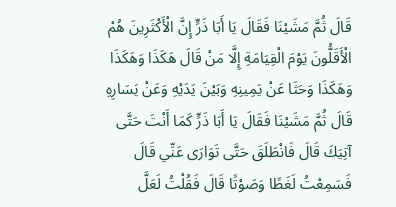قَالَ ثُمَّ مَشَيْنَا فَقَالَ يَا أَبَا ذَرٍّ إِنَّ الْأَكْثَرِينَ هُمْ الْأَقَلُّونَ يَوْمَ الْقِيَامَةِ إِلَّا مَنْ قَالَ هَكَذَا وَهَكَذَا وَهَكَذَا وَحَثَا عَنْ يَمِينِهِ وَبَيْنَ يَدَيْهِ وَعَنْ يَسَارِهِ قَالَ ثُمَّ مَشَيْنَا فَقَالَ يَا أَبَا ذَرٍّ كَمَا أَنْتَ حَتَّى آتِيَكَ قَالَ فَانْطَلَقَ حَتَّى تَوَارَى عَنِّي قَالَ فَسَمِعْتُ لَغَطًا وَصَوْتًا قَالَ فَقُلْتُ لَعَلَّ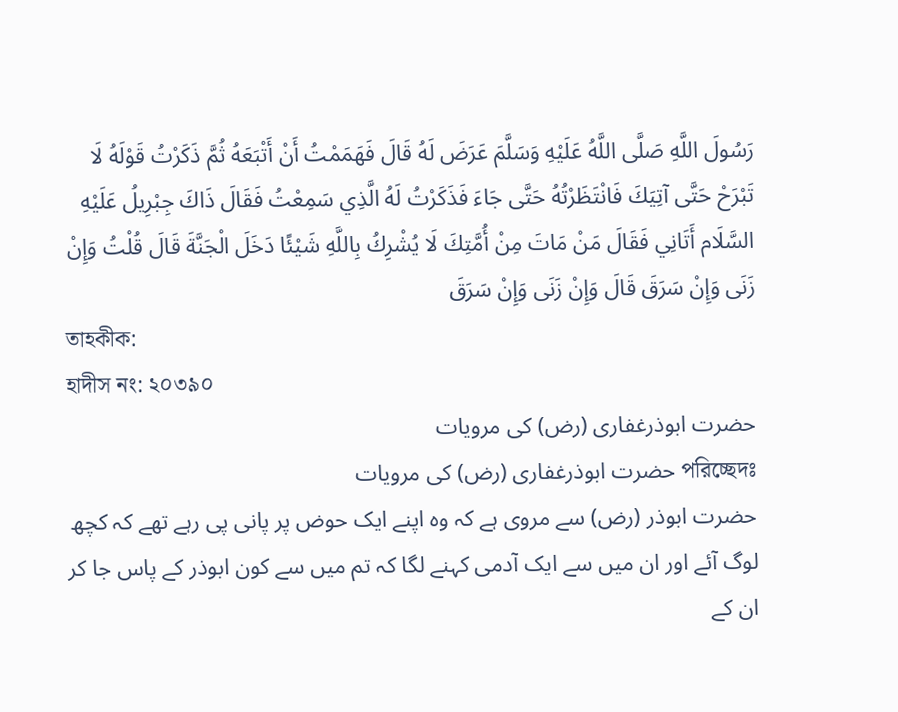رَسُولَ اللَّهِ صَلَّى اللَّهُ عَلَيْهِ وَسَلَّمَ عَرَضَ لَهُ قَالَ فَهَمَمْتُ أَنْ أَتْبَعَهُ ثُمَّ ذَكَرْتُ قَوْلَهُ لَا تَبْرَحْ حَتَّى آتِيَكَ فَانْتَظَرْتُهُ حَتَّى جَاءَ فَذَكَرْتُ لَهُ الَّذِي سَمِعْتُ فَقَالَ ذَاكَ جِبْرِيلُ عَلَيْهِ السَّلَام أَتَانِي فَقَالَ مَنْ مَاتَ مِنْ أُمَّتِكَ لَا يُشْرِكُ بِاللَّهِ شَيْئًا دَخَلَ الْجَنَّةَ قَالَ قُلْتُ وَإِنْ زَنَى وَإِنْ سَرَقَ قَالَ وَإِنْ زَنَى وَإِنْ سَرَقَ
তাহকীক:
হাদীস নং: ২০৩৯০
حضرت ابوذرغفاری (رض) کی مرویات
পরিচ্ছেদঃ حضرت ابوذرغفاری (رض) کی مرویات
حضرت ابوذر (رض) سے مروی ہے کہ وہ اپنے ایک حوض پر پانی پی رہے تھے کہ کچھ لوگ آئے اور ان میں سے ایک آدمی کہنے لگا کہ تم میں سے کون ابوذر کے پاس جا کر ان کے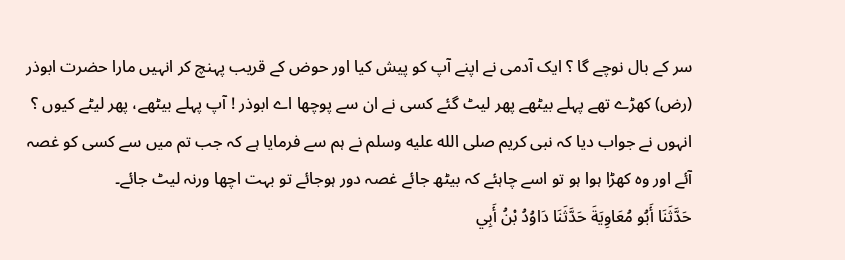سر کے بال نوچے گا ؟ ایک آدمی نے اپنے آپ کو پیش کیا اور حوض کے قریب پہنچ کر انہیں مارا حضرت ابوذر (رض) کھڑے تھے پہلے بیٹھے پھر لیٹ گئے کسی نے ان سے پوچھا اے ابوذر ! آپ پہلے بیٹھے، پھر لیٹے کیوں ؟ انہوں نے جواب دیا کہ نبی کریم صلى الله عليه وسلم نے ہم سے فرمایا ہے کہ جب تم میں سے کسی کو غصہ آئے اور وہ کھڑا ہوا ہو تو اسے چاہئے کہ بیٹھ جائے غصہ دور ہوجائے تو بہت اچھا ورنہ لیٹ جائے۔
حَدَّثَنَا أَبُو مُعَاوِيَةَ حَدَّثَنَا دَاوُدُ بْنُ أَبِي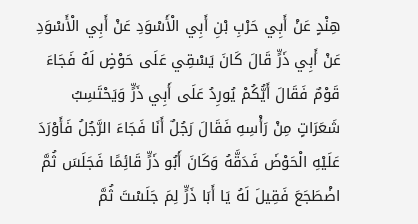هِنْدٍ عَنْ أَبِي حَرْبِ بْنِ أَبِي الْأَسْوَدِ عَنْ أَبِي الْأَسْوَدِ عَنْ أَبِي ذَرٍّ قَالَ كَانَ يَسْقِي عَلَى حَوْضٍ لَهُ فَجَاءَ قَوْمٌ فَقَالَ أَيُّكُمْ يُورِدُ عَلَى أَبِي ذَرٍّ وَيَحْتَسِبُ شَعَرَاتٍ مِنْ رَأْسِهِ فَقَالَ رَجُلٌ أَنَا فَجَاءَ الرَّجُلُ فَأَوْرَدَ عَلَيْهِ الْحَوْضَ فَدَقَّهُ وَكَانَ أَبُو ذَرٍّ قَائِمًا فَجَلَسَ ثُمَّ اضْطَجَعَ فَقِيلَ لَهُ يَا أَبَا ذَرٍّ لِمَ جَلَسْتَ ثُمَّ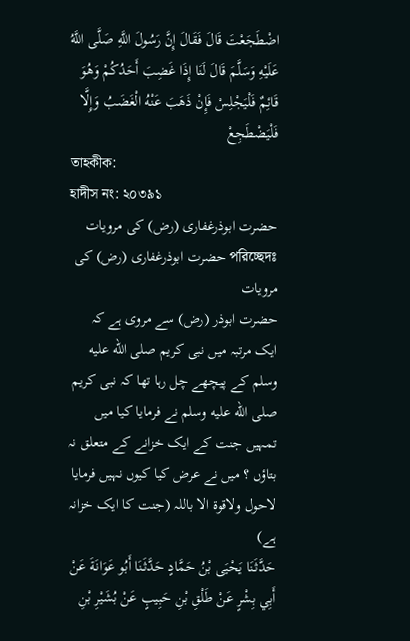اضْطَجَعْتَ قَالَ فَقَالَ إِنَّ رَسُولَ اللَّهِ صَلَّى اللَّهُ عَلَيْهِ وَسَلَّمَ قَالَ لَنَا إِذَا غَضِبَ أَحَدُكُمْ وَهُوَ قَائِمٌ فَلْيَجْلِسْ فَإِنْ ذَهَبَ عَنْهُ الْغَضَبُ وَإِلَّا فَلْيَضْطَجِعْ
তাহকীক:
হাদীস নং: ২০৩৯১
حضرت ابوذرغفاری (رض) کی مرویات
পরিচ্ছেদঃ حضرت ابوذرغفاری (رض) کی مرویات
حضرت ابوذر (رض) سے مروی ہے کہ ایک مرتبہ میں نبی کریم صلى الله عليه وسلم کے پیچھے چل رہا تھا کہ نبی کریم صلى الله عليه وسلم نے فرمایا کیا میں تمہیں جنت کے ایک خزانے کے متعلق نہ بتاؤں ؟ میں نے عرض کیا کیوں نہیں فرمایا لاحول ولاقوۃ الا باللہ (جنت کا ایک خزانہ ہے)
حَدَّثَنَا يَحْيَى بْنُ حَمَّادٍ حَدَّثَنَا أَبُو عَوَانَةَ عَنْ أَبِي بِشْرٍ عَنْ طَلْقِ بْنِ حَبِيبٍ عَنْ بُشَيْرِ بْنِ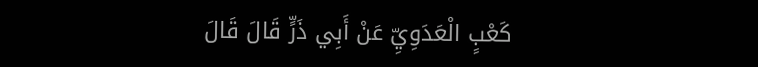كَعْبٍ الْعَدَوِيِّ عَنْ أَبِي ذَرٍّ قَالَ قَالَ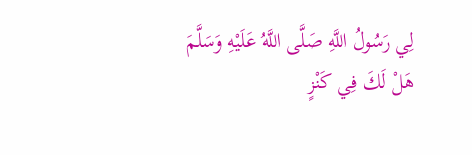لِي رَسُولُ اللَّهِ صَلَّى اللَّهُ عَلَيْهِ وَسَلَّمَ هَلْ لَكَ فِي كَنْزٍ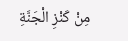مِنْ كَنْزِ الْجَنَّةِ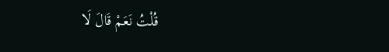قُلْتُ نَعَمْ قَالَ لَا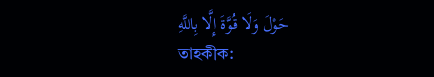حَوْلَ وَلَا قُوَّةَ إِلَّا بِاللَّهِ
তাহকীক: